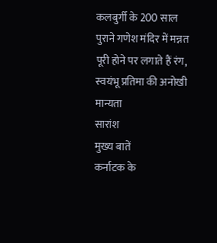कलबुर्गी के 200 साल पुराने गणेश मंदिर में मन्नत पूरी होने पर लगाते हैं रंग, स्वयंभू प्रतिमा की अनोखी मान्यता
सारांश
मुख्य बातें
कर्नाटक के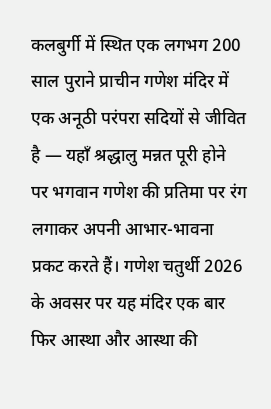कलबुर्गी में स्थित एक लगभग 200 साल पुराने प्राचीन गणेश मंदिर में एक अनूठी परंपरा सदियों से जीवित है — यहाँ श्रद्धालु मन्नत पूरी होने पर भगवान गणेश की प्रतिमा पर रंग लगाकर अपनी आभार-भावना प्रकट करते हैं। गणेश चतुर्थी 2026 के अवसर पर यह मंदिर एक बार फिर आस्था और आस्था की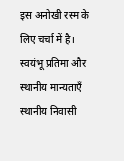इस अनोखी रस्म के लिए चर्चा में है।
स्वयंभू प्रतिमा और स्थानीय मान्यताएँ
स्थानीय निवासी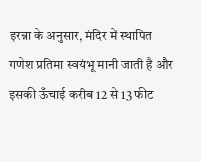इरन्ना के अनुसार, मंदिर में स्थापित गणेश प्रतिमा स्वयंभू मानी जाती है और इसकी ऊँचाई करीब 12 से 13 फीट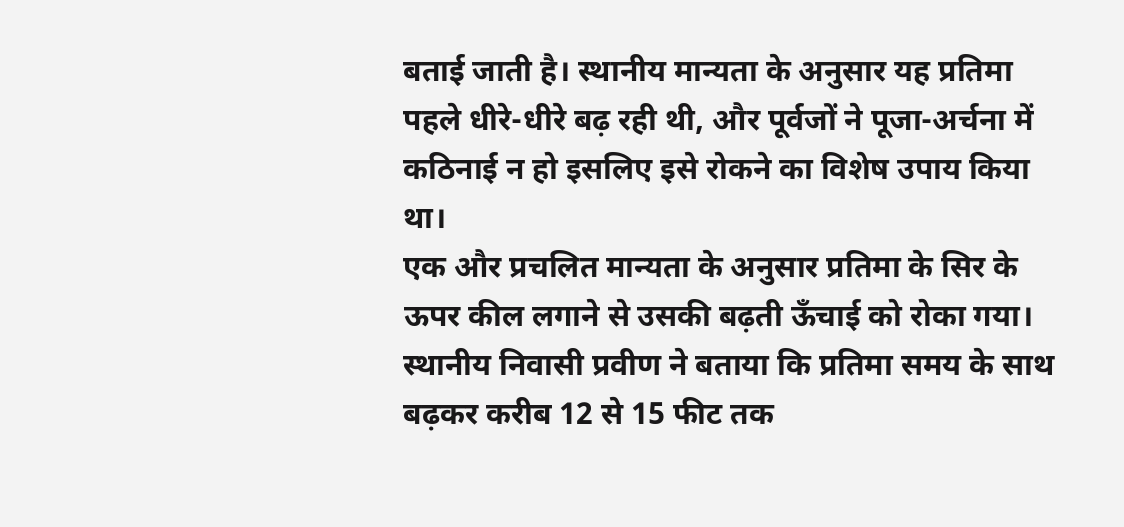बताई जाती है। स्थानीय मान्यता के अनुसार यह प्रतिमा पहले धीरे-धीरे बढ़ रही थी, और पूर्वजों ने पूजा-अर्चना में कठिनाई न हो इसलिए इसे रोकने का विशेष उपाय किया था।
एक और प्रचलित मान्यता के अनुसार प्रतिमा के सिर के ऊपर कील लगाने से उसकी बढ़ती ऊँचाई को रोका गया। स्थानीय निवासी प्रवीण ने बताया कि प्रतिमा समय के साथ बढ़कर करीब 12 से 15 फीट तक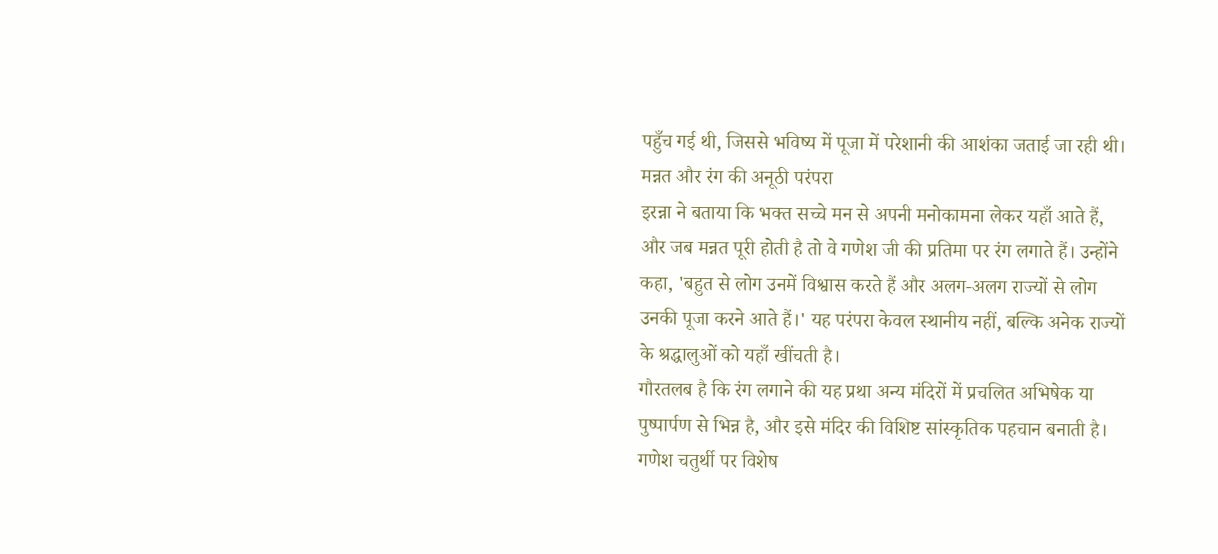पहुँच गई थी, जिससे भविष्य में पूजा में परेशानी की आशंका जताई जा रही थी।
मन्नत और रंग की अनूठी परंपरा
इरन्ना ने बताया कि भक्त सच्चे मन से अपनी मनोकामना लेकर यहाँ आते हैं, और जब मन्नत पूरी होती है तो वे गणेश जी की प्रतिमा पर रंग लगाते हैं। उन्होंने कहा, 'बहुत से लोग उनमें विश्वास करते हैं और अलग-अलग राज्यों से लोग उनकी पूजा करने आते हैं।' यह परंपरा केवल स्थानीय नहीं, बल्कि अनेक राज्यों के श्रद्धालुओं को यहाँ खींचती है।
गौरतलब है कि रंग लगाने की यह प्रथा अन्य मंदिरों में प्रचलित अभिषेक या पुष्पार्पण से भिन्न है, और इसे मंदिर की विशिष्ट सांस्कृतिक पहचान बनाती है।
गणेश चतुर्थी पर विशेष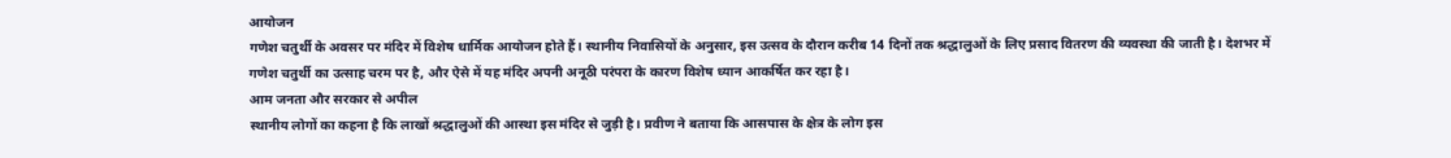आयोजन
गणेश चतुर्थी के अवसर पर मंदिर में विशेष धार्मिक आयोजन होते हैं। स्थानीय निवासियों के अनुसार, इस उत्सव के दौरान करीब 14 दिनों तक श्रद्धालुओं के लिए प्रसाद वितरण की व्यवस्था की जाती है। देशभर में गणेश चतुर्थी का उत्साह चरम पर है, और ऐसे में यह मंदिर अपनी अनूठी परंपरा के कारण विशेष ध्यान आकर्षित कर रहा है।
आम जनता और सरकार से अपील
स्थानीय लोगों का कहना है कि लाखों श्रद्धालुओं की आस्था इस मंदिर से जुड़ी है। प्रवीण ने बताया कि आसपास के क्षेत्र के लोग इस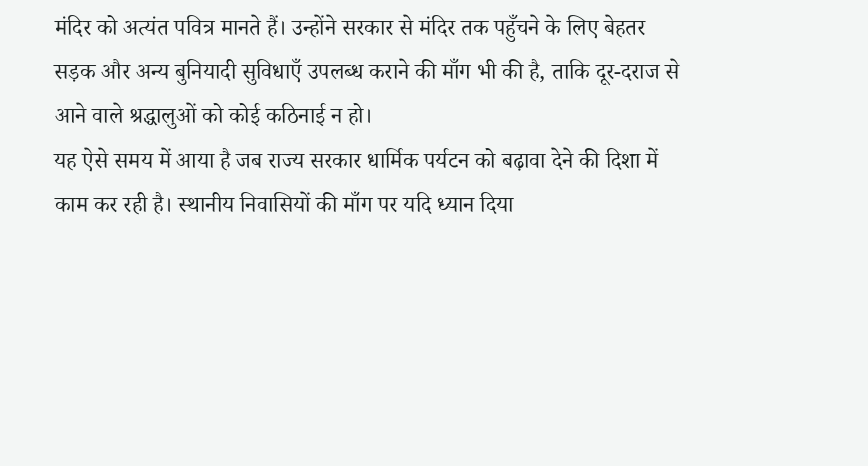मंदिर को अत्यंत पवित्र मानते हैं। उन्होंने सरकार से मंदिर तक पहुँचने के लिए बेहतर सड़क और अन्य बुनियादी सुविधाएँ उपलब्ध कराने की माँग भी की है, ताकि दूर-दराज से आने वाले श्रद्धालुओं को कोई कठिनाई न हो।
यह ऐसे समय में आया है जब राज्य सरकार धार्मिक पर्यटन को बढ़ावा देने की दिशा में काम कर रही है। स्थानीय निवासियों की माँग पर यदि ध्यान दिया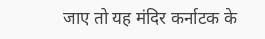जाए तो यह मंदिर कर्नाटक के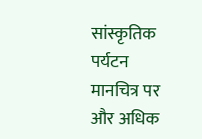सांस्कृतिक पर्यटन मानचित्र पर और अधिक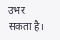उभर सकता है।